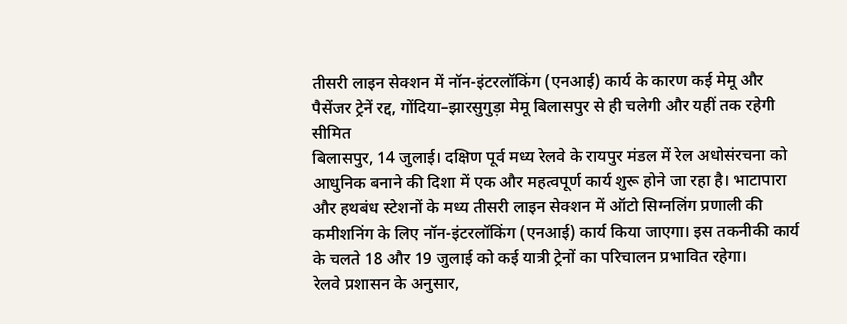तीसरी लाइन सेक्शन में नॉन-इंटरलॉकिंग (एनआई) कार्य के कारण कई मेमू और पैसेंजर ट्रेनें रद्द, गोंदिया–झारसुगुड़ा मेमू बिलासपुर से ही चलेगी और यहीं तक रहेगी सीमित
बिलासपुर, 14 जुलाई। दक्षिण पूर्व मध्य रेलवे के रायपुर मंडल में रेल अधोसंरचना को आधुनिक बनाने की दिशा में एक और महत्वपूर्ण कार्य शुरू होने जा रहा है। भाटापारा और हथबंध स्टेशनों के मध्य तीसरी लाइन सेक्शन में ऑटो सिग्नलिंग प्रणाली की कमीशनिंग के लिए नॉन-इंटरलॉकिंग (एनआई) कार्य किया जाएगा। इस तकनीकी कार्य के चलते 18 और 19 जुलाई को कई यात्री ट्रेनों का परिचालन प्रभावित रहेगा।
रेलवे प्रशासन के अनुसार,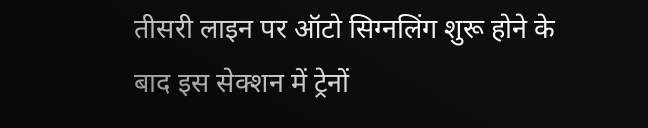तीसरी लाइन पर ऑटो सिग्नलिंग शुरू होने के बाद इस सेक्शन में ट्रेनों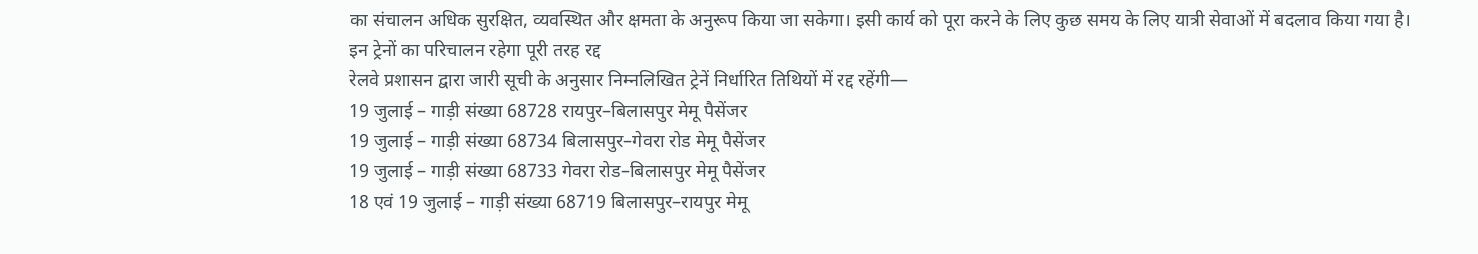का संचालन अधिक सुरक्षित, व्यवस्थित और क्षमता के अनुरूप किया जा सकेगा। इसी कार्य को पूरा करने के लिए कुछ समय के लिए यात्री सेवाओं में बदलाव किया गया है।
इन ट्रेनों का परिचालन रहेगा पूरी तरह रद्द
रेलवे प्रशासन द्वारा जारी सूची के अनुसार निम्नलिखित ट्रेनें निर्धारित तिथियों में रद्द रहेंगी—
19 जुलाई – गाड़ी संख्या 68728 रायपुर–बिलासपुर मेमू पैसेंजर
19 जुलाई – गाड़ी संख्या 68734 बिलासपुर–गेवरा रोड मेमू पैसेंजर
19 जुलाई – गाड़ी संख्या 68733 गेवरा रोड–बिलासपुर मेमू पैसेंजर
18 एवं 19 जुलाई – गाड़ी संख्या 68719 बिलासपुर–रायपुर मेमू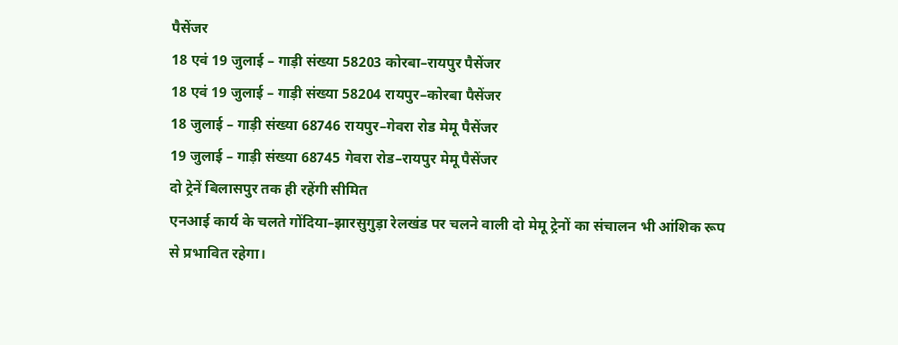पैसेंजर
18 एवं 19 जुलाई – गाड़ी संख्या 58203 कोरबा–रायपुर पैसेंजर
18 एवं 19 जुलाई – गाड़ी संख्या 58204 रायपुर–कोरबा पैसेंजर
18 जुलाई – गाड़ी संख्या 68746 रायपुर–गेवरा रोड मेमू पैसेंजर
19 जुलाई – गाड़ी संख्या 68745 गेवरा रोड–रायपुर मेमू पैसेंजर
दो ट्रेनें बिलासपुर तक ही रहेंगी सीमित
एनआई कार्य के चलते गोंदिया–झारसुगुड़ा रेलखंड पर चलने वाली दो मेमू ट्रेनों का संचालन भी आंशिक रूप से प्रभावित रहेगा।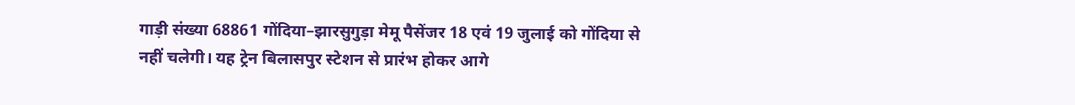गाड़ी संख्या 68861 गोंदिया–झारसुगुड़ा मेमू पैसेंजर 18 एवं 19 जुलाई को गोंदिया से नहीं चलेगी। यह ट्रेन बिलासपुर स्टेशन से प्रारंभ होकर आगे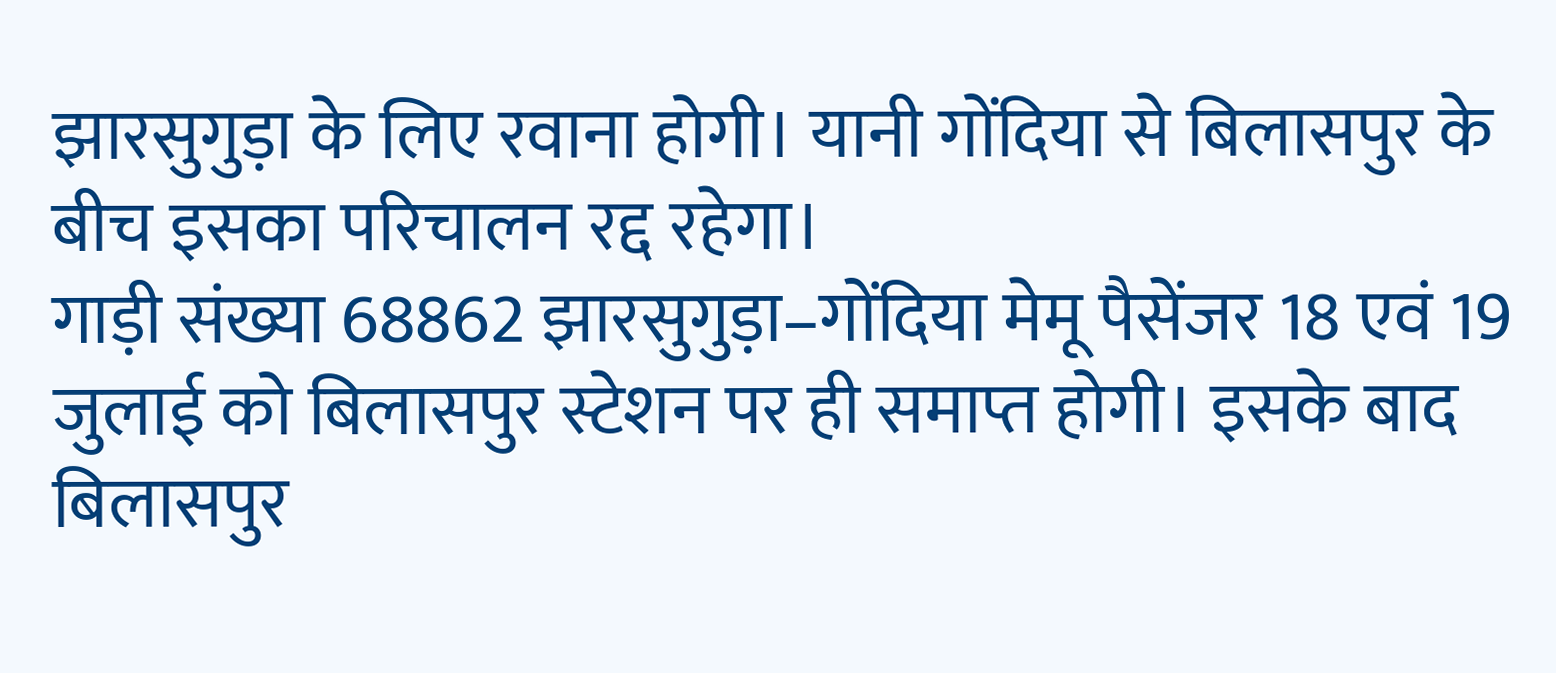झारसुगुड़ा के लिए रवाना होगी। यानी गोंदिया से बिलासपुर के बीच इसका परिचालन रद्द रहेगा।
गाड़ी संख्या 68862 झारसुगुड़ा–गोंदिया मेमू पैसेंजर 18 एवं 19 जुलाई को बिलासपुर स्टेशन पर ही समाप्त होगी। इसके बाद बिलासपुर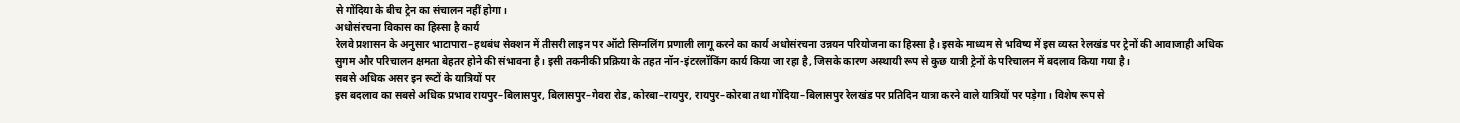से गोंदिया के बीच ट्रेन का संचालन नहीं होगा।
अधोसंरचना विकास का हिस्सा है कार्य
रेलवे प्रशासन के अनुसार भाटापारा–हथबंध सेक्शन में तीसरी लाइन पर ऑटो सिग्नलिंग प्रणाली लागू करने का कार्य अधोसंरचना उन्नयन परियोजना का हिस्सा है। इसके माध्यम से भविष्य में इस व्यस्त रेलखंड पर ट्रेनों की आवाजाही अधिक सुगम और परिचालन क्षमता बेहतर होने की संभावना है। इसी तकनीकी प्रक्रिया के तहत नॉन-इंटरलॉकिंग कार्य किया जा रहा है, जिसके कारण अस्थायी रूप से कुछ यात्री ट्रेनों के परिचालन में बदलाव किया गया है।
सबसे अधिक असर इन रूटों के यात्रियों पर
इस बदलाव का सबसे अधिक प्रभाव रायपुर–बिलासपुर, बिलासपुर–गेवरा रोड, कोरबा–रायपुर, रायपुर–कोरबा तथा गोंदिया–बिलासपुर रेलखंड पर प्रतिदिन यात्रा करने वाले यात्रियों पर पड़ेगा। विशेष रूप से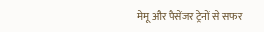मेमू और पैसेंजर ट्रेनों से सफर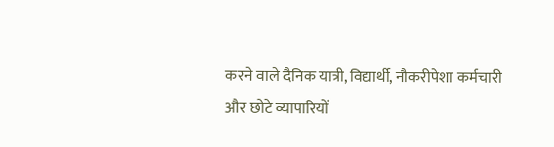करने वाले दैनिक यात्री, विद्यार्थी, नौकरीपेशा कर्मचारी और छोटे व्यापारियों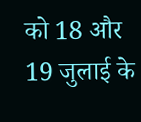को 18 और 19 जुलाई के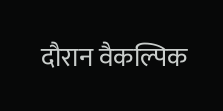दौरान वैकल्पिक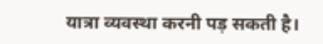यात्रा व्यवस्था करनी पड़ सकती है।